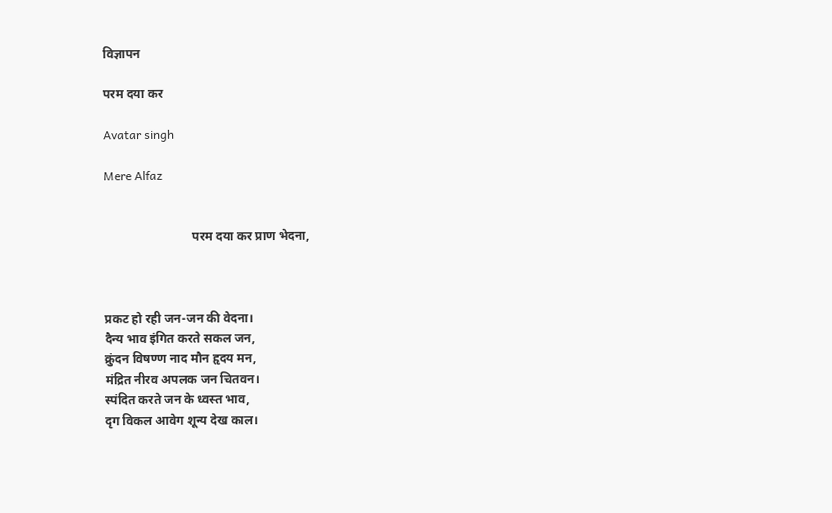विज्ञापन

परम दया कर

Avatar singh

Mere Alfaz


                            परम दया कर प्राण भेदना,



प्रकट हो रही जन-जन की वेदना।
दैन्य भाव इंगित करते सकल जन,
क्रुंदन विषण्ण नाद मौन हृदय मन,
मंद्रित नीरव अपलक जन चितवन।
स्पंदित करते जन के ध्वस्त भाव,
दृग विकल आवेग शून्य देख काल।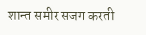शान्त समीर सजग करती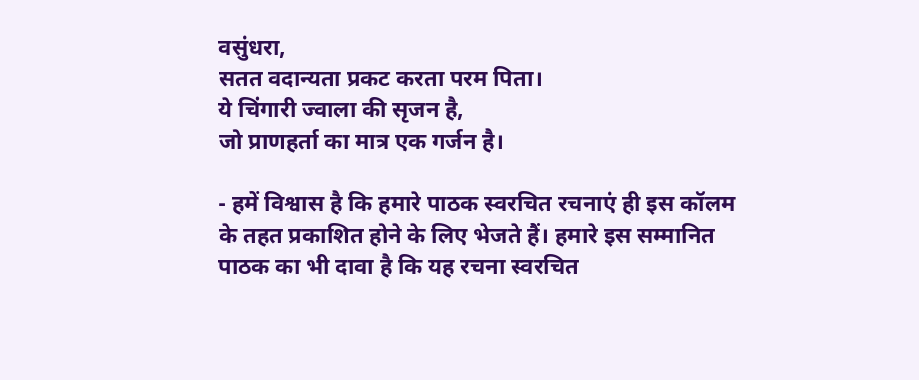वसुंधरा,
सतत वदान्यता प्रकट करता परम पिता।
ये चिंगारी ज्वाला की सृजन है,
जो प्राणहर्ता का मात्र एक गर्जन है।

- हमें विश्वास है कि हमारे पाठक स्वरचित रचनाएं ही इस कॉलम के तहत प्रकाशित होने के लिए भेजते हैं। हमारे इस सम्मानित पाठक का भी दावा है कि यह रचना स्वरचित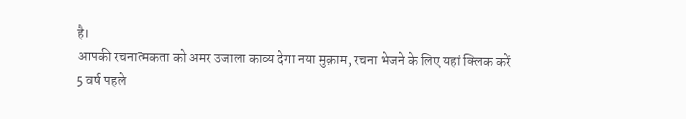है।
आपकी रचनात्मकता को अमर उजाला काव्य देगा नया मुक़ाम, रचना भेजने के लिए यहां क्लिक करें
5 वर्ष पहले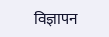विज्ञापन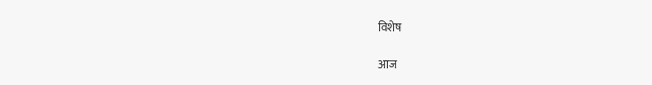विशेष

आज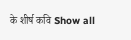के शीर्ष कवि Show all